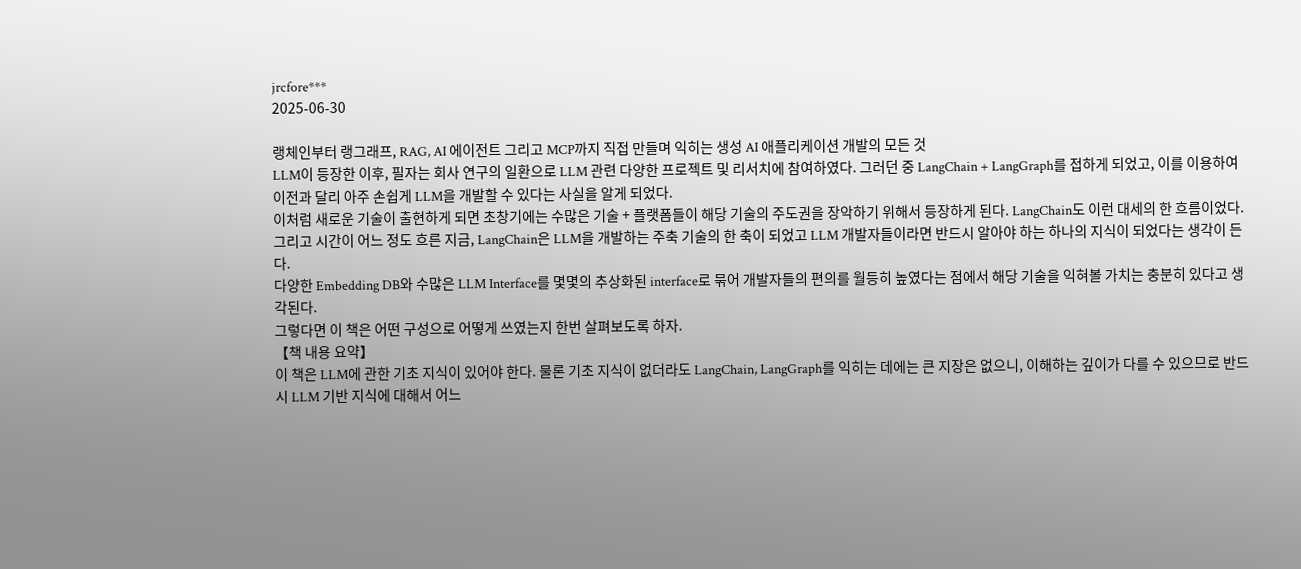jrcfore***
2025-06-30

랭체인부터 랭그래프, RAG, AI 에이전트 그리고 MCP까지 직접 만들며 익히는 생성 AI 애플리케이션 개발의 모든 것
LLM이 등장한 이후, 필자는 회사 연구의 일환으로 LLM 관련 다양한 프로젝트 및 리서치에 참여하였다. 그러던 중 LangChain + LangGraph를 접하게 되었고, 이를 이용하여 이전과 달리 아주 손쉽게 LLM을 개발할 수 있다는 사실을 알게 되었다.
이처럼 새로운 기술이 출현하게 되면 초창기에는 수많은 기술 + 플랫폼들이 해당 기술의 주도권을 장악하기 위해서 등장하게 된다. LangChain도 이런 대세의 한 흐름이었다.
그리고 시간이 어느 정도 흐른 지금, LangChain은 LLM을 개발하는 주축 기술의 한 축이 되었고 LLM 개발자들이라면 반드시 알아야 하는 하나의 지식이 되었다는 생각이 든다.
다양한 Embedding DB와 수많은 LLM Interface를 몇몇의 추상화된 interface로 묶어 개발자들의 편의를 월등히 높였다는 점에서 해당 기술을 익혀볼 가치는 충분히 있다고 생각된다.
그렇다면 이 책은 어떤 구성으로 어떻게 쓰였는지 한번 살펴보도록 하자.
【책 내용 요약】
이 책은 LLM에 관한 기초 지식이 있어야 한다. 물론 기초 지식이 없더라도 LangChain, LangGraph를 익히는 데에는 큰 지장은 없으니, 이해하는 깊이가 다를 수 있으므로 반드시 LLM 기반 지식에 대해서 어느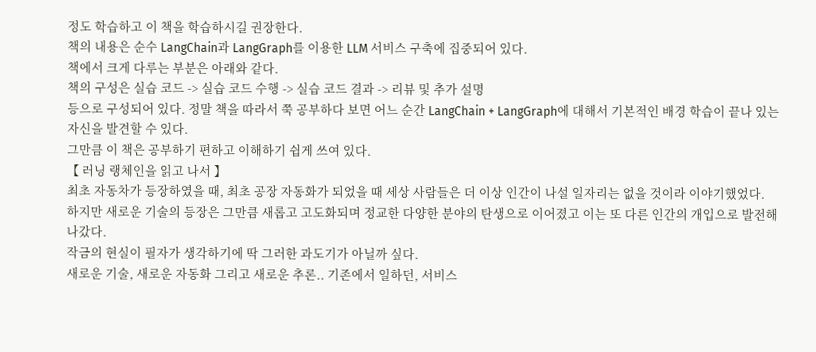정도 학습하고 이 책을 학습하시길 권장한다.
책의 내용은 순수 LangChain과 LangGraph를 이용한 LLM 서비스 구축에 집중되어 있다.
책에서 크게 다루는 부분은 아래와 같다.
책의 구성은 실습 코드 -> 실습 코드 수행 -> 실습 코드 결과 -> 리뷰 및 추가 설명
등으로 구성되어 있다. 정말 책을 따라서 쭉 공부하다 보면 어느 순간 LangChain + LangGraph에 대해서 기본적인 배경 학습이 끝나 있는 자신을 발견할 수 있다.
그만큼 이 책은 공부하기 편하고 이해하기 쉽게 쓰여 있다.
【 러닝 랭체인을 읽고 나서 】
최초 자동차가 등장하였을 때, 최초 공장 자동화가 되었을 때 세상 사람들은 더 이상 인간이 나설 일자리는 없을 것이라 이야기했었다.
하지만 새로운 기술의 등장은 그만큼 새롭고 고도화되며 정교한 다양한 분야의 탄생으로 이어졌고 이는 또 다른 인간의 개입으로 발전해 나갔다.
작금의 현실이 필자가 생각하기에 딱 그러한 과도기가 아닐까 싶다.
새로운 기술, 새로운 자동화 그리고 새로운 추론.. 기존에서 일하던, 서비스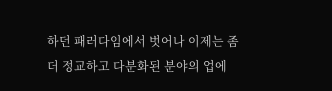하던 패러다임에서 벗어나 이제는 좀 더 정교하고 다분화된 분야의 업에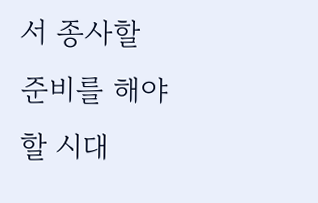서 종사할 준비를 해야 할 시대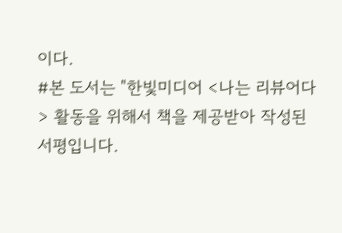이다.
#본 도서는 "한빛미디어 <나는 리뷰어다> 활동을 위해서 책을 제공받아 작성된 서평입니다.